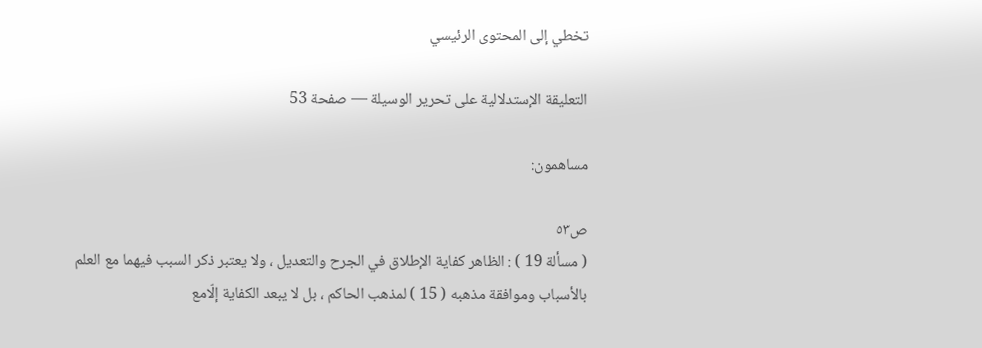تخطي إلى المحتوى الرئيسي

التعليقة الإستدلالية على تحرير الوسيلة — صفحة 53

مساهمون:

ص٥٣
( مسألة 19 ) : الظاهر كفاية الإطلاق في الجرح والتعديل ، ولا يعتبر ذكر السبب فيهما مع العلم بالأسباب وموافقة مذهبه ( 15 ) لمذهب الحاكم ، بل لا يبعد الكفاية إلّامع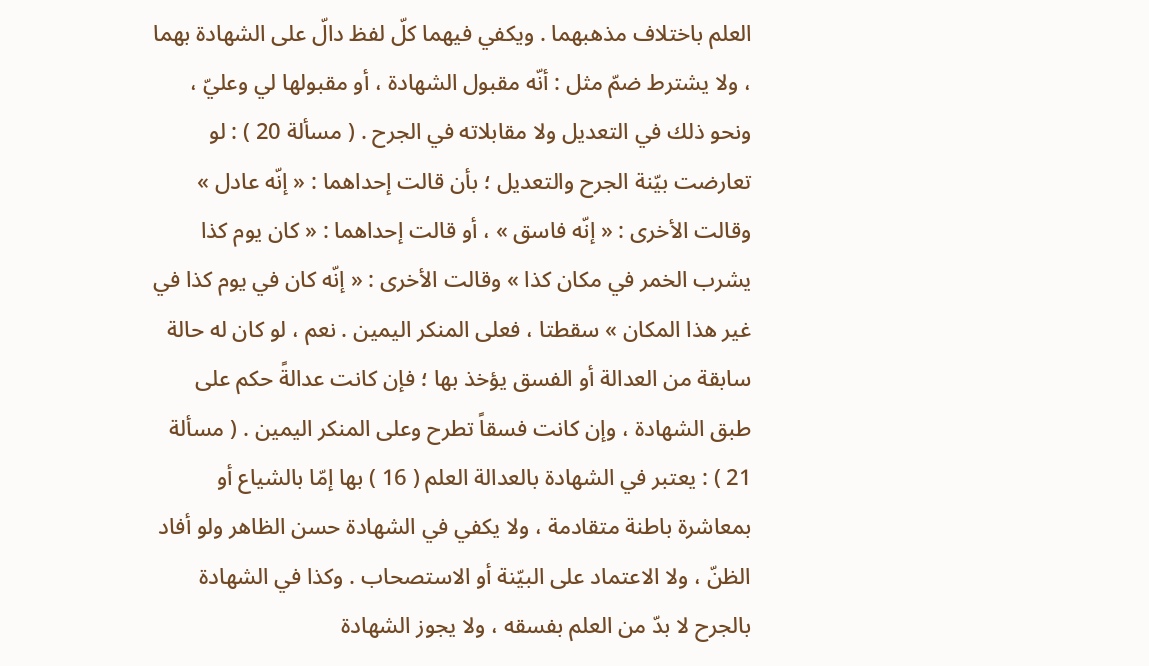العلم باختلاف مذهبهما . ويكفي فيهما كلّ لفظ دالّ على الشهادة بهما ، ولا يشترط ضمّ مثل : أنّه مقبول الشهادة ، أو مقبولها لي وعليّ ، ونحو ذلك في التعديل ولا مقابلاته في الجرح . ( مسألة 20 ) : لو تعارضت بيّنة الجرح والتعديل ؛ بأن قالت إحداهما : « إنّه عادل » وقالت الأخرى : « إنّه فاسق » ، أو قالت إحداهما : « كان يوم كذا يشرب الخمر في مكان كذا » وقالت الأخرى : « إنّه كان في يوم كذا في غير هذا المكان » سقطتا ، فعلى المنكر اليمين . نعم ، لو كان له حالة سابقة من العدالة أو الفسق يؤخذ بها ؛ فإن كانت عدالةً حكم على طبق الشهادة ، وإن كانت فسقاً تطرح وعلى المنكر اليمين . ( مسألة 21 ) : يعتبر في الشهادة بالعدالة العلم ( 16 ) بها إمّا بالشياع أو بمعاشرة باطنة متقادمة ، ولا يكفي في الشهادة حسن الظاهر ولو أفاد الظنّ ، ولا الاعتماد على البيّنة أو الاستصحاب . وكذا في الشهادة بالجرح لا بدّ من العلم بفسقه ، ولا يجوز الشهادة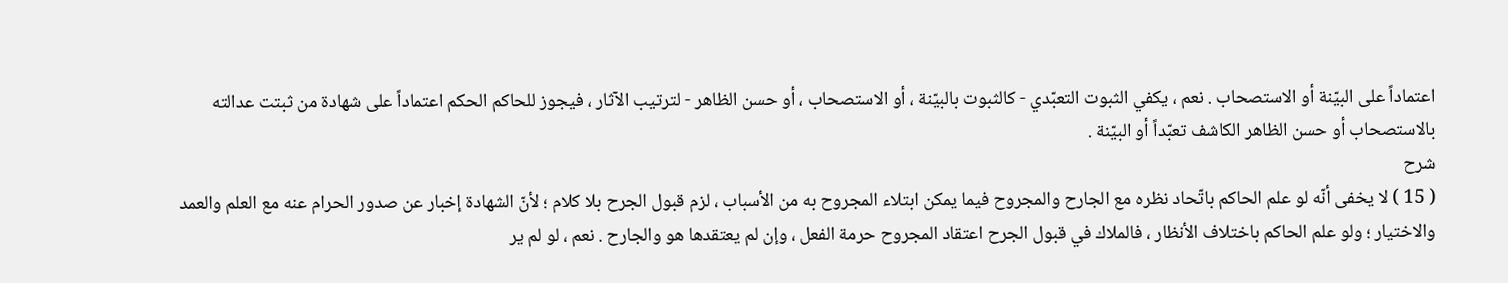اعتماداً على البيّنة أو الاستصحاب . نعم ، يكفي الثبوت التعبّدي - كالثبوت بالبيّنة ، أو الاستصحاب ، أو حسن الظاهر - لترتيب الآثار ، فيجوز للحاكم الحكم اعتماداً على شهادة من ثبتت عدالته بالاستصحاب أو حسن الظاهر الكاشف تعبّداً أو البيّنة .
شرح
( 15 ) لا يخفى أنّه لو علم الحاكم باتّحاد نظره مع الجارح والمجروح فيما يمكن ابتلاء المجروح به من الأسباب ، لزم قبول الجرح بلا كلام ؛ لأنّ الشهادة إخبار عن صدور الحرام عنه مع العلم والعمد والاختيار ؛ ولو علم الحاكم باختلاف الأنظار ، فالملاك في قبول الجرح اعتقاد المجروح حرمة الفعل ، وإن لم يعتقدها هو والجارح . نعم ، لو لم ير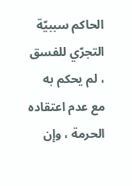الحاكم سببيّة التجرّي للفسق ، لم يحكم به مع عدم اعتقاده الحرمة ، وإن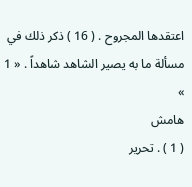اعتقدها المجروح . ( 16 ) ذكر ذلك في مسألة ما به يصير الشاهد شاهداً . « 1 »
هامش
( 1 ) . تحرير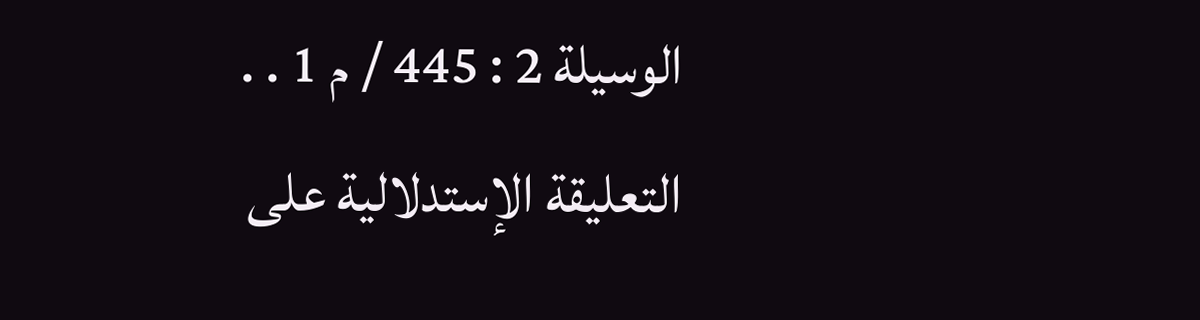الوسيلة 2 : 445 / م 1 . .
التعليقة الإستدلالية على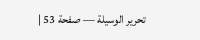تحرير الوسيلة — صفحة 53 |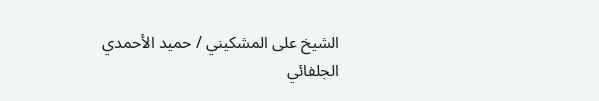الشيخ على المشكيني / حميد الأحمدي الجلفائي